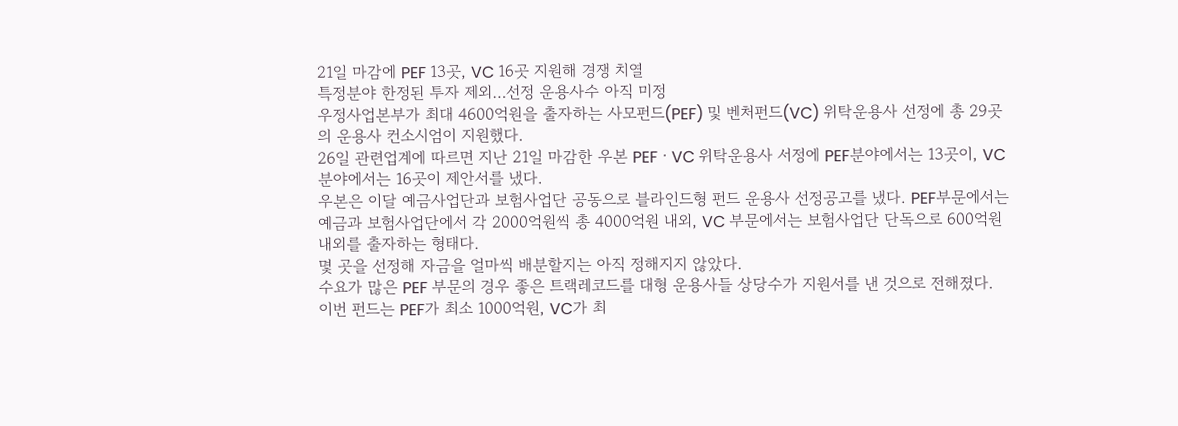21일 마감에 PEF 13곳, VC 16곳 지원해 경쟁 치열
특정분야 한정된 투자 제외…선정 운용사수 아직 미정
우정사업본부가 최대 4600억원을 출자하는 사모펀드(PEF) 및 벤처펀드(VC) 위탁운용사 선정에 총 29곳의 운용사 컨소시엄이 지원했다.
26일 관련업계에 따르면 지난 21일 마감한 우본 PEFㆍVC 위탁운용사 서정에 PEF분야에서는 13곳이, VC분야에서는 16곳이 제안서를 냈다.
우본은 이달 예금사업단과 보험사업단 공동으로 블라인드형 펀드 운용사 선정공고를 냈다. PEF부문에서는 예금과 보험사업단에서 각 2000억원씩 총 4000억원 내외, VC 부문에서는 보험사업단 단독으로 600억원 내외를 출자하는 형태다.
몇 곳을 선정해 자금을 얼마씩 배분할지는 아직 정해지지 않았다.
수요가 많은 PEF 부문의 경우 좋은 트랙레코드를 대형 운용사들 상당수가 지원서를 낸 것으로 전해졌다.
이번 펀드는 PEF가 최소 1000억원, VC가 최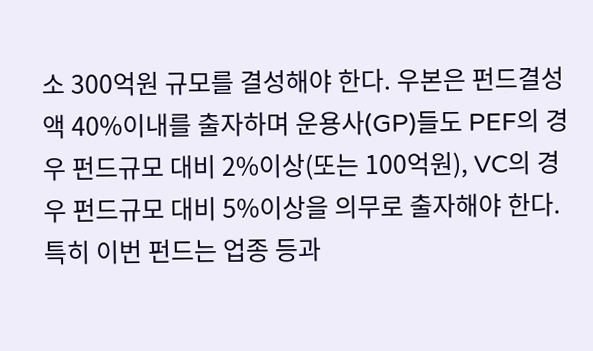소 300억원 규모를 결성해야 한다. 우본은 펀드결성액 40%이내를 출자하며 운용사(GP)들도 PEF의 경우 펀드규모 대비 2%이상(또는 100억원), VC의 경우 펀드규모 대비 5%이상을 의무로 출자해야 한다.
특히 이번 펀드는 업종 등과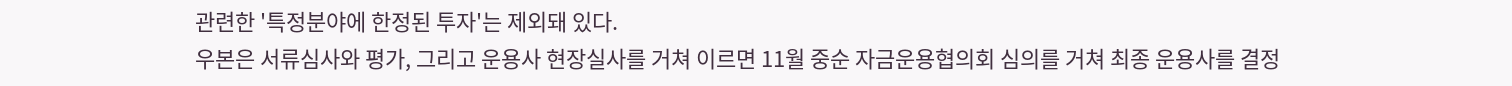관련한 '특정분야에 한정된 투자'는 제외돼 있다.
우본은 서류심사와 평가, 그리고 운용사 현장실사를 거쳐 이르면 11월 중순 자금운용협의회 심의를 거쳐 최종 운용사를 결정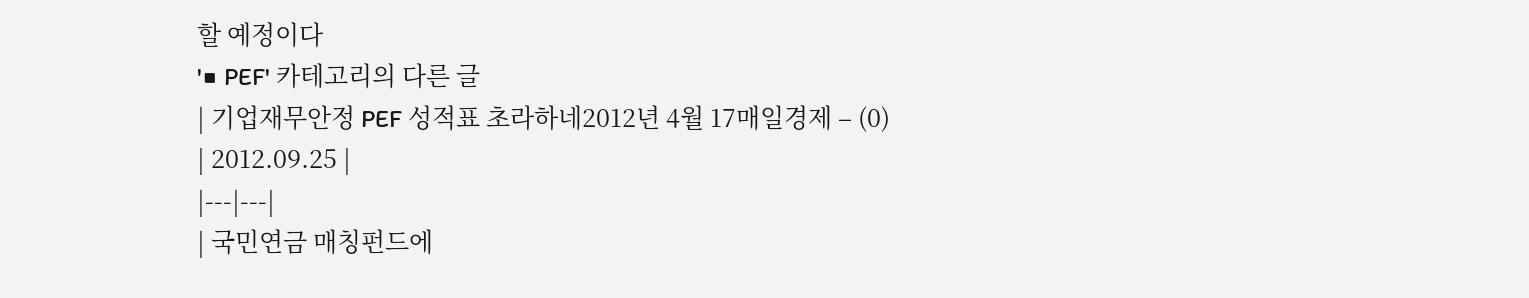할 예정이다
'■ PEF' 카테고리의 다른 글
| 기업재무안정 PEF 성적표 초라하네2012년 4월 17매일경제 – (0) | 2012.09.25 |
|---|---|
| 국민연금 매칭펀드에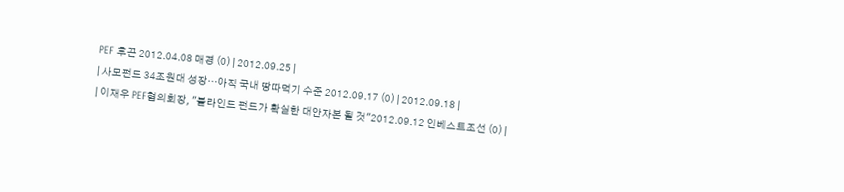PEF 후끈 2012.04.08 매경 (0) | 2012.09.25 |
| 사모펀드 34조원대 성장…아직 국내 땅따먹기 수준 2012.09.17 (0) | 2012.09.18 |
| 이재우 PEF협의회장, "블라인드 펀드가 확실한 대안자본 될 것"2012.09.12 인베스트조선 (0) |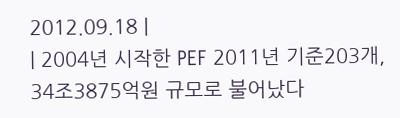2012.09.18 |
| 2004년 시작한 PEF 2011년 기준203개, 34조3875억원 규모로 불어났다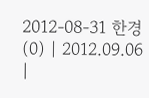2012-08-31 한경 (0) | 2012.09.06 |